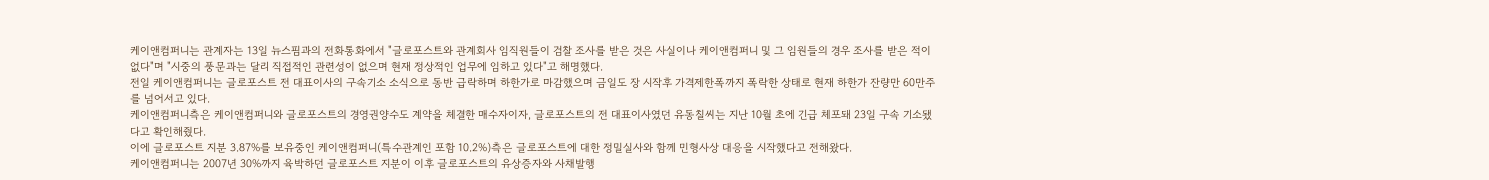케이앤컴퍼니는 관계자는 13일 뉴스핌과의 전화통화에서 "글로포스트와 관계회사 임직원들이 검찰 조사를 받은 것은 사실이나 케이앤컴퍼니 및 그 임원들의 경우 조사를 받은 적이 없다"며 "시중의 풍문과는 달리 직접적인 관련성이 없으며 현재 정상적인 업무에 임하고 있다"고 해명했다.
전일 케이앤컴퍼니는 글로포스트 전 대표이사의 구속기소 소식으로 동반 급락하며 하한가로 마감했으며 금일도 장 시작후 가격제한폭까지 폭락한 상태로 현재 하한가 잔량만 60만주를 넘어서고 있다.
케이앤컴퍼니측은 케이앤컴퍼니와 글로포스트의 경영권양수도 계약을 체결한 매수자이자, 글로포스트의 전 대표이사였던 유동칠씨는 지난 10월 초에 긴급 체포돼 23일 구속 기소됐다고 확인해줬다.
이에 글로포스트 지분 3.87%를 보유중인 케이앤컴퍼니(특수관계인 포함 10.2%)측은 글로포스트에 대한 정밀실사와 함께 민형사상 대응을 시작했다고 전해왔다.
케이앤컴퍼니는 2007년 30%까지 육박하던 글로포스트 지분이 이후 글로포스트의 유상증자와 사채발행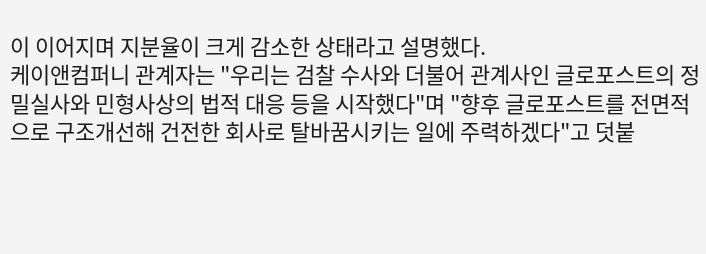이 이어지며 지분율이 크게 감소한 상태라고 설명했다.
케이앤컴퍼니 관계자는 "우리는 검찰 수사와 더불어 관계사인 글로포스트의 정밀실사와 민형사상의 법적 대응 등을 시작했다"며 "향후 글로포스트를 전면적으로 구조개선해 건전한 회사로 탈바꿈시키는 일에 주력하겠다"고 덧붙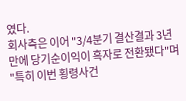였다.
회사측은 이어 "3/4분기 결산결과 3년 만에 당기순이익이 흑자로 전환됐다"며 "특히 이번 횡령사건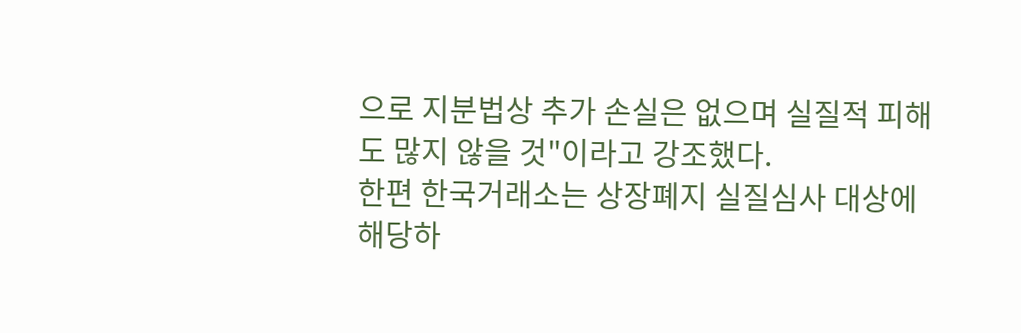으로 지분법상 추가 손실은 없으며 실질적 피해도 많지 않을 것"이라고 강조했다.
한편 한국거래소는 상장폐지 실질심사 대상에 해당하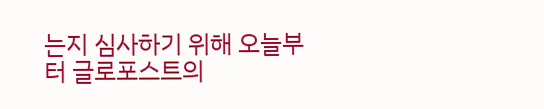는지 심사하기 위해 오늘부터 글로포스트의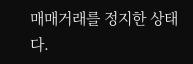매매거래를 정지한 상태다.